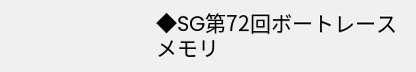◆SG第72回ボートレースメモリ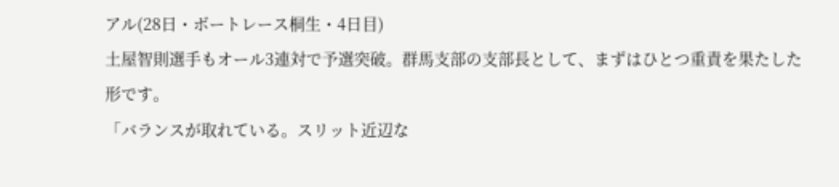アル(28日・ボートレース桐生・4日目)
土屋智則選手もオール3連対で予選突破。群馬支部の支部長として、まずはひとつ重責を果たした形です。
「バランスが取れている。スリット近辺な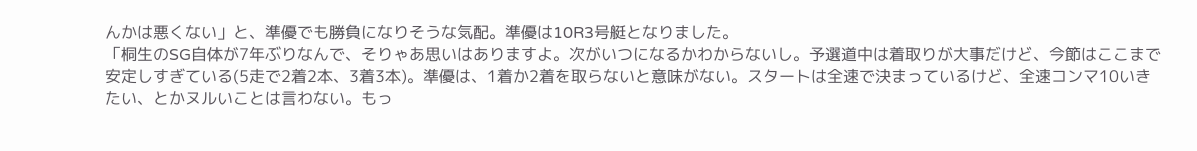んかは悪くない」と、準優でも勝負になりそうな気配。準優は10R3号艇となりました。
「桐生のSG自体が7年ぶりなんで、そりゃあ思いはありますよ。次がいつになるかわからないし。予選道中は着取りが大事だけど、今節はここまで安定しすぎている(5走で2着2本、3着3本)。準優は、1着か2着を取らないと意味がない。スタートは全速で決まっているけど、全速コンマ10いきたい、とかヌルいことは言わない。もっ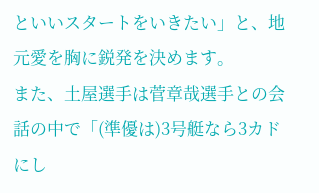といいスタートをいきたい」と、地元愛を胸に鋭発を決めます。
また、土屋選手は菅章哉選手との会話の中で「(準優は)3号艇なら3カドにし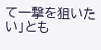て一撃を狙いたい」とも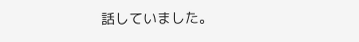話していました。